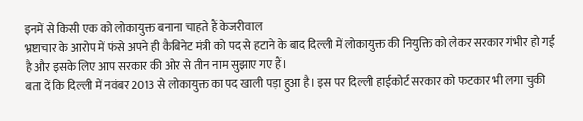इनमें से किसी एक को लोकायुक्त बनाना चाहते हैं केजरीवाल
भ्रष्टाचार के आरोप में फंसे अपने ही कैबिनेट मंत्री को पद से हटाने के बाद दिल्ली में लोकायुक्त की नियुक्ति को लेकर सरकार गंभीर हो गई है और इसके लिए आप सरकार की ओर से तीन नाम सुझाए गए हैं।
बता दें कि दिल्ली में नवंबर 2013 से लोकायुक्त का पद खाली पड़ा हुआ है। इस पर दिल्ली हाईकोर्ट सरकार को फटकार भी लगा चुकी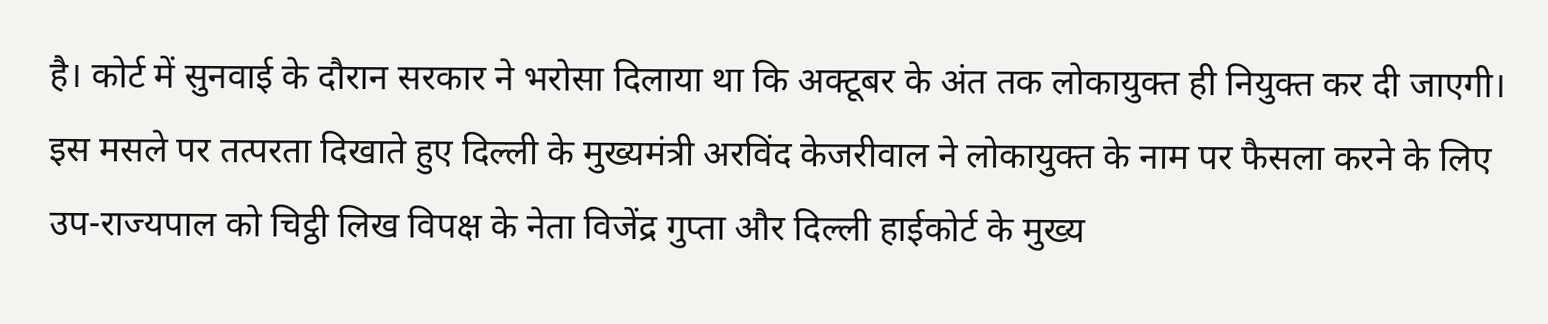है। कोर्ट में सुनवाई के दौरान सरकार ने भरोसा दिलाया था कि अक्टूबर के अंत तक लोकायुक्त ही नियुक्त कर दी जाएगी।
इस मसले पर तत्परता दिखाते हुए दिल्ली के मुख्यमंत्री अरविंद केजरीवाल ने लोकायुक्त के नाम पर फैसला करने के लिए उप-राज्यपाल को चिट्ठी लिख विपक्ष के नेता विजेंद्र गुप्ता और दिल्ली हाईकोर्ट के मुख्य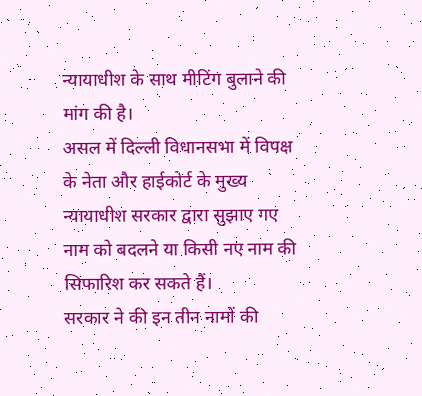न्यायाधीश के साथ मीटिंग बुलाने की मांग की है।
असल में दिल्ली विधानसभा में विपक्ष के नेता और हाईकोर्ट के मुख्य न्यायाधीश सरकार द्वारा सुझाए गए नाम को बदलने या किसी नए नाम की सिफारिश कर सकते हैं।
सरकार ने की इन तीन नामों की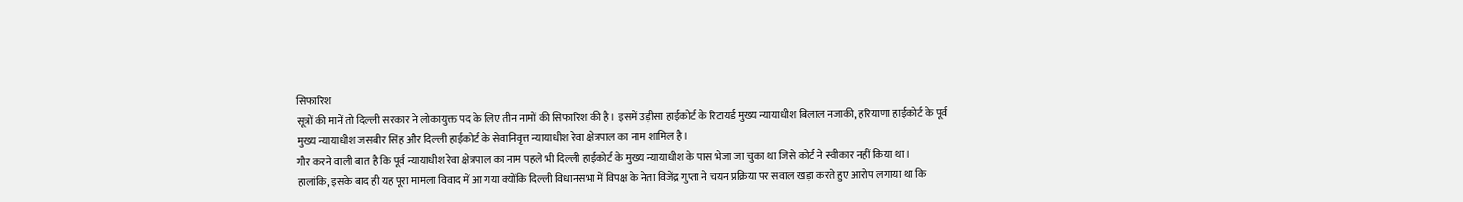सिफारिश
सूत्रों की मानें तो दिल्ली सरकार ने लोकायुक्त पद के लिए तीन नामों की सिफारिश की है। इसमें उड़ीसा हाईकोर्ट के रिटायर्ड मुख्य न्यायाधीश बिलाल नजाकी, हरियाणा हाईकोर्ट के पूर्व मुख्य न्यायाधीश जसबीर सिंह और दिल्ली हाईकोर्ट के सेवानिवृत्त न्यायाधीश रेवा क्षेत्रपाल का नाम शामिल है।
गौर करने वाली बात है कि पूर्व न्यायाधीश रेवा क्षेत्रपाल का नाम पहले भी दिल्ली हाईकोर्ट के मुख्य न्यायाधीश के पास भेजा जा चुका था जिसे कोर्ट ने स्वीकार नहीं किया था।
हालांकि, इसके बाद ही यह पूरा मामला विवाद में आ गया क्योंकि दिल्ली विधानसभा में विपक्ष के नेता विजेंद्र गुप्ता ने चयन प्रक्रिया पर सवाल खड़ा करते हुए आरोप लगाया था कि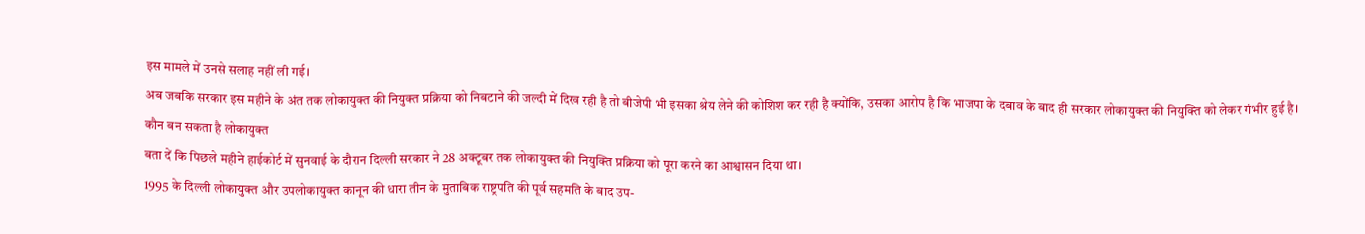इस मामले में उनसे सलाह नहीं ली गई।
अब जबकि सरकार इस महीने के अंत तक लोकायुक्त की नियुक्त प्रक्रिया को निबटाने की जल्दी में दिख रही है तो बीजेपी भी इसका श्रेय लेने की कोशिश कर रही है क्योंकि, उसका आरोप है कि भाजपा के दबाव के बाद ही सरकार लोकायुक्त की नियुक्ति को लेकर गंभीर हुई है।
कौन बन सकता है लोकायुक्त
बता दें कि पिछले महीने हाईकोर्ट में सुनवाई के दौरान दिल्ली सरकार ने 28 अक्टूबर तक लोकायुक्त की नियुक्ति प्रक्रिया को पूरा करने का आश्वासन दिया था।
1995 के दिल्ली लोकायुक्त और उपलोकायुक्त कानून की धारा तीन के मुताबिक राष्ट्रपति की पूर्व सहमति के बाद उप-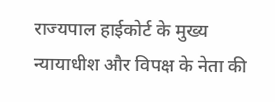राज्यपाल हाईकोर्ट के मुख्य न्यायाधीश और विपक्ष के नेता की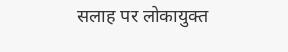सलाह पर लोकायुक्त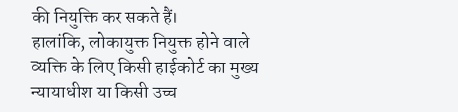की नियुक्ति कर सकते हैं।
हालांकि, लोकायुक्त नियुक्त होने वाले व्यक्ति के लिए किसी हाईकोर्ट का मुख्य न्यायाधीश या किसी उच्च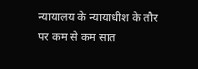न्यायालय के न्यायाधीश के तौर पर कम से कम सात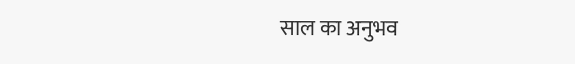साल का अनुभव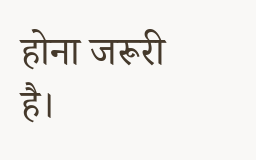होना जरूरी है।